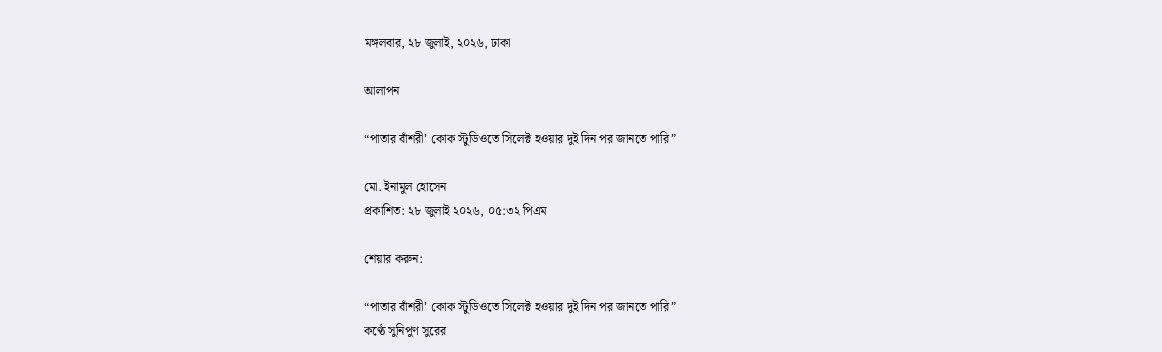মঙ্গলবার, ২৮ জুলাই, ২০২৬, ঢাকা

আলাপন

“পাতার বাঁশরী’ কোক স্টুডিওতে সিলেক্ট হওয়ার দুই দিন পর জানতে পারি”

মো. ইনামুল হোসেন
প্রকাশিত: ২৮ জুলাই ২০২৬, ০৫:৩২ পিএম

শেয়ার করুন:

“পাতার বাঁশরী’ কোক স্টুডিওতে সিলেক্ট হওয়ার দুই দিন পর জানতে পারি”
কণ্ঠে সুনিপুণ সুরের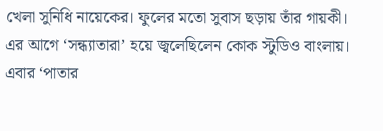খেলা সুনিধি নায়েকের। ফুলের মতো সুবাস ছড়ায় তাঁর গায়কী। এর আগে ‘সন্ধ্যাতারা’ হয়ে জ্বলেছিলেন কোক স্টুডিও বাংলায়। এবার ‘পাতার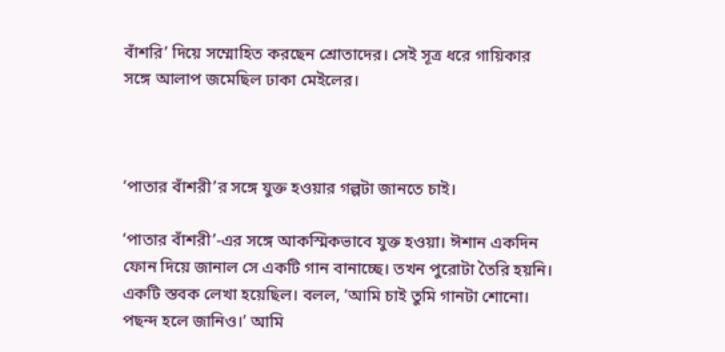বাঁশরি’ দিয়ে সম্মোহিত করছেন শ্রোতাদের। সেই সূত্র ধরে গায়িকার সঙ্গে আলাপ জমেছিল ঢাকা মেইলের।



‘পাতার বাঁশরী’র সঙ্গে যুক্ত হওয়ার গল্পটা জানতে চাই।

‘পাতার বাঁশরী’-এর সঙ্গে আকস্মিকভাবে যুক্ত হওয়া। ঈশান একদিন ফোন দিয়ে জানাল সে একটি গান বানাচ্ছে। তখন পুরোটা তৈরি হয়নি। একটি স্তবক লেখা হয়েছিল। বলল, ‘আমি চাই তুমি গানটা শোনো। পছন্দ হলে জানিও।’ আমি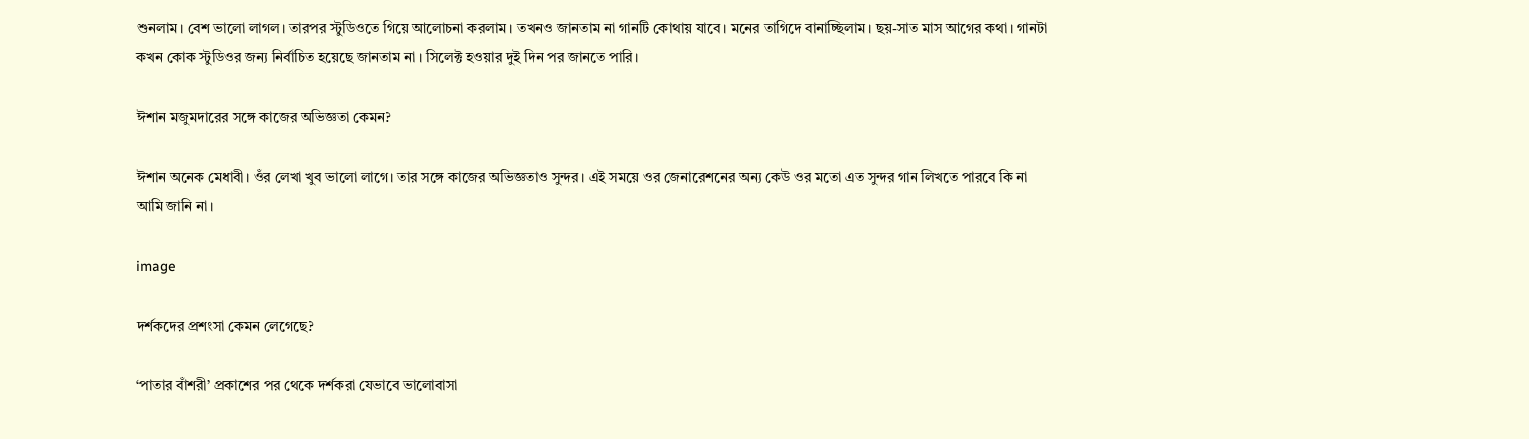শুনলাম। বেশ ভালো লাগল। তারপর স্টুডিওতে গিয়ে আলোচনা করলাম। তখনও জানতাম না গানটি কোথায় যাবে। মনের তাগিদে বানাচ্ছিলাম। ছয়-সাত মাস আগের কথা। গানটা কখন কোক স্টুডিওর জন্য নির্বাচিত হয়েছে জানতাম না । সিলেক্ট হওয়ার দুই দিন পর জানতে পারি।

ঈশান মজুমদারের সঙ্গে কাজের অভিজ্ঞতা কেমন?

ঈশান অনেক মেধাবী। ওঁর লেখা খুব ভালো লাগে। তার সঙ্গে কাজের অভিজ্ঞতাও সুন্দর। এই সময়ে ওর জেনারেশনের অন্য কেউ ওর মতো এত সুন্দর গান লিখতে পারবে কি না আমি জানি না।

image

দর্শকদের প্রশংসা কেমন লেগেছে?

‘পাতার বাঁশরী’ প্রকাশের পর থেকে দর্শকরা যেভাবে ভালোবাসা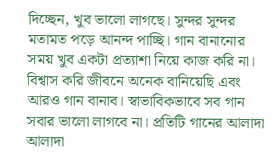দিচ্ছেন, খুব ভালো লাগছে। সুন্দর সুন্দর মতামত পড়ে আনন্দ পাচ্ছি। গান বানানোর সময় খুব একটা প্রত্যাশা নিয়ে কাজ করি না। বিশ্বাস করি জীবনে অনেক বানিয়েছি এবং আরও গান বানাব। স্বাভাবিকভাবে সব গান সবার ভালো লাগবে না। প্রতিটি গানের আলাদা আলাদা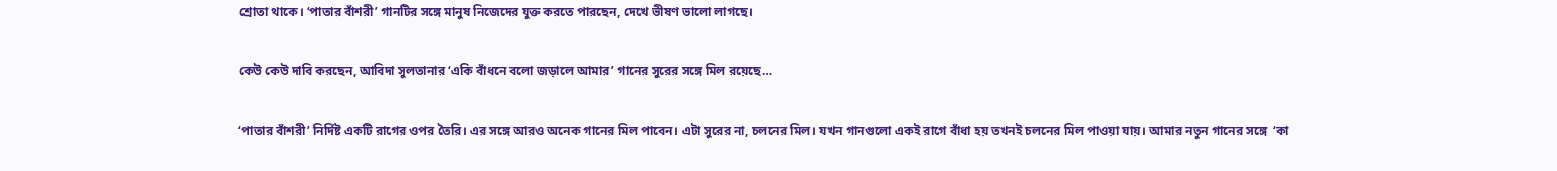শ্রোতা থাকে। ‘পাতার বাঁশরী’ গানটির সঙ্গে মানুষ নিজেদের যুক্ত করতে পারছেন, দেখে ভীষণ ভালো লাগছে।

কেউ কেউ দাবি করছেন, আবিদা সুলতানার ‘একি বাঁধনে বলো জড়ালে আমার’ গানের সুরের সঙ্গে মিল রয়েছে…

‘পাতার বাঁশরী’ নির্দিষ্ট একটি রাগের ওপর তৈরি। এর সঙ্গে আরও অনেক গানের মিল পাবেন। এটা সুরের না, চলনের মিল। যখন গানগুলো একই রাগে বাঁধা হয় তখনই চলনের মিল পাওয়া যায়। আমার নতুন গানের সঙ্গে  ‘কা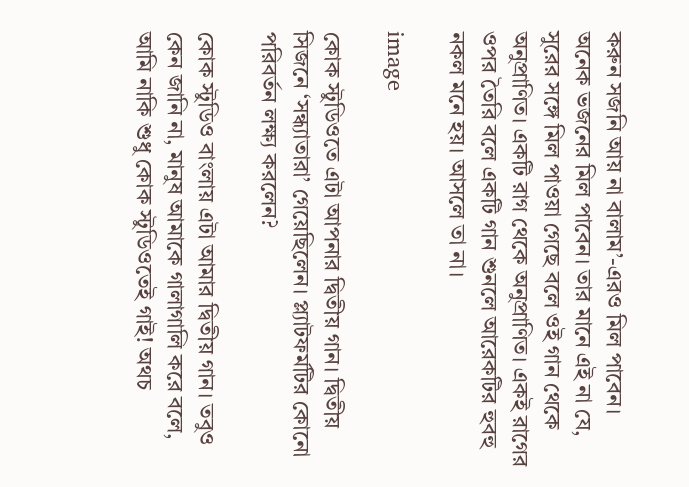করুন সজনি আয় না বালাম’-এরও মিল পাবেন। অনেক ভজনের মিল পাবেন। তার মানে এই না যে, সুরের সঙ্গে মিল পাওয়া গেছে বলে ওই গান থেকে অনুপ্রাণিত। একটি রাগ থেকে অনুপ্রাণিত। একই রাগের ওপর তৈরি বলে একটি গান শুনলে আরেকটির হুবহু নকল মনে হয়। আসলে তা না।

image

কোক স্টুডিওতে এটা আপনার দ্বিতীয় গান। দ্বিতীয় সিজনে ‘সন্ধ্যাতারা’ গেয়েছিলেন। প্ল্যাটফর্মটির কোনো পরিবর্তন লক্ষ্য করলেন?

কোক স্টুডিও বাংলায় এটা আমার দ্বিতীয় গান। তবুও কেন জানি না, মানুষ আমাকে গালাগালি করে বলে, আমি নাকি শুধু কোক স্টুডিওতেই গাই! অথচ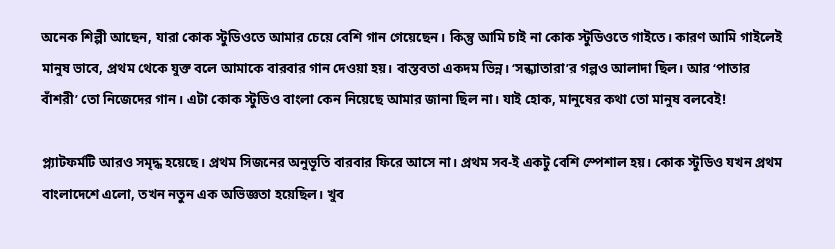অনেক শিল্পী আছেন, যারা কোক স্টুডিওতে আমার চেয়ে বেশি গান গেয়েছেন। কিন্তু আমি চাই না কোক স্টুডিওতে গাইতে। কারণ আমি গাইলেই মানুষ ভাবে, প্রথম থেকে যুক্ত বলে আমাকে বারবার গান দেওয়া হয়। বাস্তবতা একদম ভিন্ন। ‘সন্ধ্যাতারা’র গল্পও আলাদা ছিল। আর ‘পাতার বাঁশরী’ তো নিজেদের গান। এটা কোক স্টুডিও বাংলা কেন নিয়েছে আমার জানা ছিল না। যাই হোক, মানুষের কথা তো মানুষ বলবেই!

প্ল্যাটফর্মটি আরও সমৃদ্ধ হয়েছে। প্রথম সিজনের অনুভূতি বারবার ফিরে আসে না। প্রথম সব-ই একটু বেশি স্পেশাল হয়। কোক স্টুডিও যখন প্রথম বাংলাদেশে এলো, তখন নতুন এক অভিজ্ঞতা হয়েছিল। খুব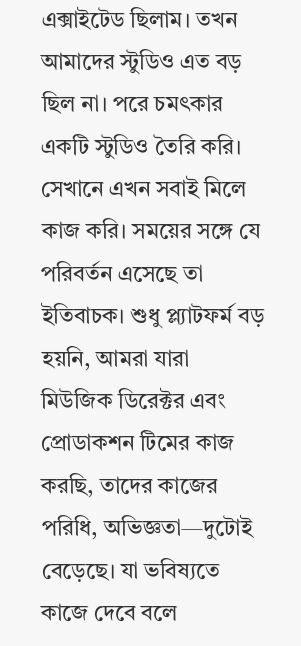এক্সাইটেড ছিলাম। তখন আমাদের স্টুডিও এত বড় ছিল না। পরে চমৎকার একটি স্টুডিও তৈরি করি। সেখানে এখন সবাই মিলে কাজ করি। সময়ের সঙ্গে যে পরিবর্তন এসেছে তা ইতিবাচক। শুধু প্ল্যাটফর্ম বড় হয়নি, আমরা যারা মিউজিক ডিরেক্টর এবং প্রোডাকশন টিমের কাজ করছি, তাদের কাজের পরিধি, অভিজ্ঞতা—দুটোই বেড়েছে। যা ভবিষ্যতে কাজে দেবে বলে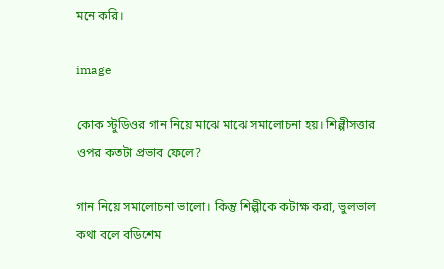মনে করি।

image

কোক স্টুডিওর গান নিয়ে মাঝে মাঝে সমালোচনা হয়। শিল্পীসত্তার ওপর কতটা প্রভাব ফেলে?

গান নিয়ে সমালোচনা ভালো। কিন্তু শিল্পীকে কটাক্ষ করা, ভুলভাল কথা বলে বডিশেম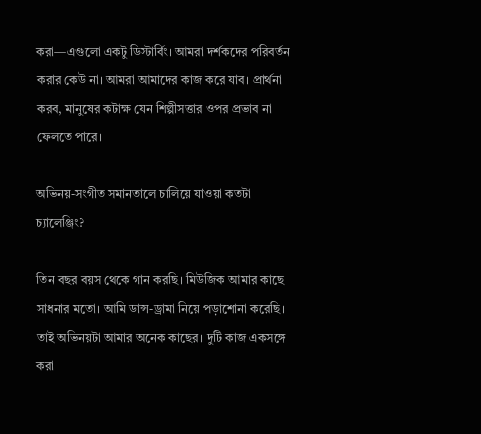করা—এগুলো একটু ডিস্টার্বিং। আমরা দর্শকদের পরিবর্তন করার কেউ না। আমরা আমাদের কাজ করে যাব। প্রার্থনা করব, মানুষের কটাক্ষ যেন শিল্পীসত্তার ওপর প্রভাব না ফেলতে পারে।

অভিনয়-সংগীত সমানতালে চালিয়ে যাওয়া কতটা চ্যালেঞ্জিং?

তিন বছর বয়স থেকে গান করছি। মিউজিক আমার কাছে সাধনার মতো। আমি ডান্স-ড্রামা নিয়ে পড়াশোনা করেছি। তাই অভিনয়টা আমার অনেক কাছের। দুটি কাজ একসঙ্গে করা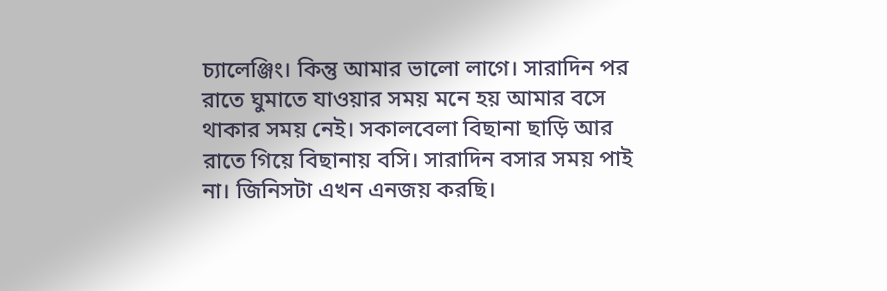চ্যালেঞ্জিং। কিন্তু আমার ভালো লাগে। সারাদিন পর রাতে ঘুমাতে যাওয়ার সময় মনে হয় আমার বসে থাকার সময় নেই। সকালবেলা বিছানা ছাড়ি আর রাতে গিয়ে বিছানায় বসি। সারাদিন বসার সময় পাই না। জিনিসটা এখন এনজয় করছি।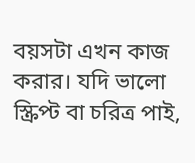বয়সটা এখন কাজ করার। যদি ভালো স্ক্রিপ্ট বা চরিত্র পাই,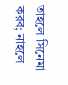তাহলে সিনেমা করব; নাহলে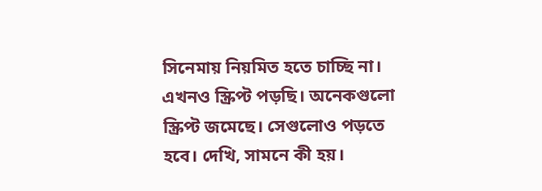সিনেমায় নিয়মিত হতে চাচ্ছি না। এখনও স্ক্রিপ্ট পড়ছি। অনেকগুলো স্ক্রিপ্ট জমেছে। সেগুলোও পড়তে হবে। দেখি, সামনে কী হয়।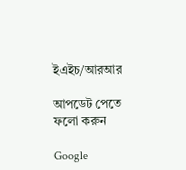ইএইচ/আরআর

আপডেট পেতে ফলো করুন

Google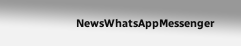NewsWhatsAppMessenger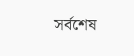সর্বশেষ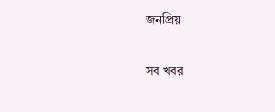জনপ্রিয়

সব খবর